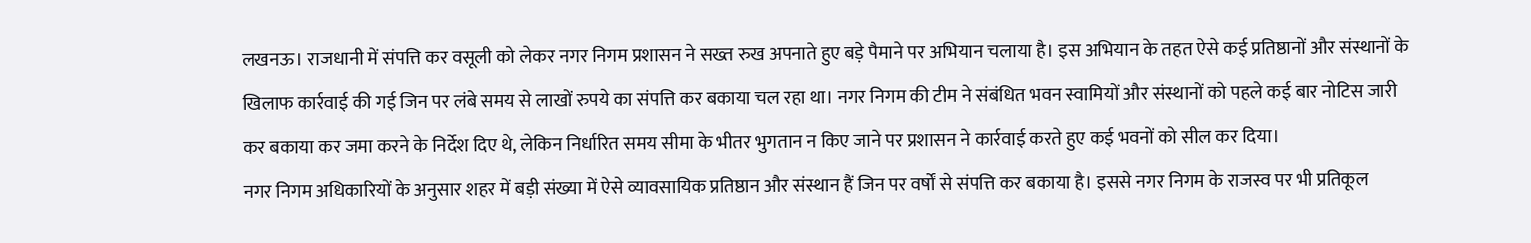लखनऊ। राजधानी में संपत्ति कर वसूली को लेकर नगर निगम प्रशासन ने सख्त रुख अपनाते हुए बड़े पैमाने पर अभियान चलाया है। इस अभियान के तहत ऐसे कई प्रतिष्ठानों और संस्थानों के खिलाफ कार्रवाई की गई जिन पर लंबे समय से लाखों रुपये का संपत्ति कर बकाया चल रहा था। नगर निगम की टीम ने संबंधित भवन स्वामियों और संस्थानों को पहले कई बार नोटिस जारी कर बकाया कर जमा करने के निर्देश दिए थे, लेकिन निर्धारित समय सीमा के भीतर भुगतान न किए जाने पर प्रशासन ने कार्रवाई करते हुए कई भवनों को सील कर दिया।
नगर निगम अधिकारियों के अनुसार शहर में बड़ी संख्या में ऐसे व्यावसायिक प्रतिष्ठान और संस्थान हैं जिन पर वर्षों से संपत्ति कर बकाया है। इससे नगर निगम के राजस्व पर भी प्रतिकूल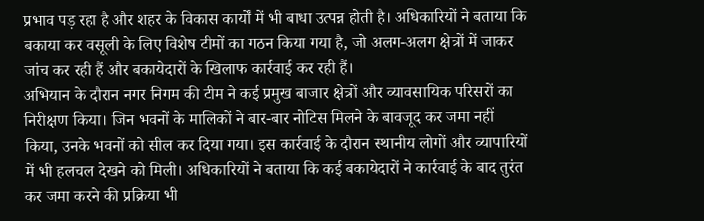प्रभाव पड़ रहा है और शहर के विकास कार्यों में भी बाधा उत्पन्न होती है। अधिकारियों ने बताया कि बकाया कर वसूली के लिए विशेष टीमों का गठन किया गया है, जो अलग-अलग क्षेत्रों में जाकर जांच कर रही हैं और बकायेदारों के खिलाफ कार्रवाई कर रही हैं।
अभियान के दौरान नगर निगम की टीम ने कई प्रमुख बाजार क्षेत्रों और व्यावसायिक परिसरों का निरीक्षण किया। जिन भवनों के मालिकों ने बार-बार नोटिस मिलने के बावजूद कर जमा नहीं किया, उनके भवनों को सील कर दिया गया। इस कार्रवाई के दौरान स्थानीय लोगों और व्यापारियों में भी हलचल देखने को मिली। अधिकारियों ने बताया कि कई बकायेदारों ने कार्रवाई के बाद तुरंत कर जमा करने की प्रक्रिया भी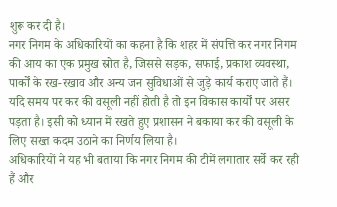शुरू कर दी है।
नगर निगम के अधिकारियों का कहना है कि शहर में संपत्ति कर नगर निगम की आय का एक प्रमुख स्रोत है, जिससे सड़क, सफाई, प्रकाश व्यवस्था, पार्कों के रख-रखाव और अन्य जन सुविधाओं से जुड़े कार्य कराए जाते हैं। यदि समय पर कर की वसूली नहीं होती है तो इन विकास कार्यों पर असर पड़ता है। इसी को ध्यान में रखते हुए प्रशासन ने बकाया कर की वसूली के लिए सख्त कदम उठाने का निर्णय लिया है।
अधिकारियों ने यह भी बताया कि नगर निगम की टीमें लगातार सर्वे कर रही हैं और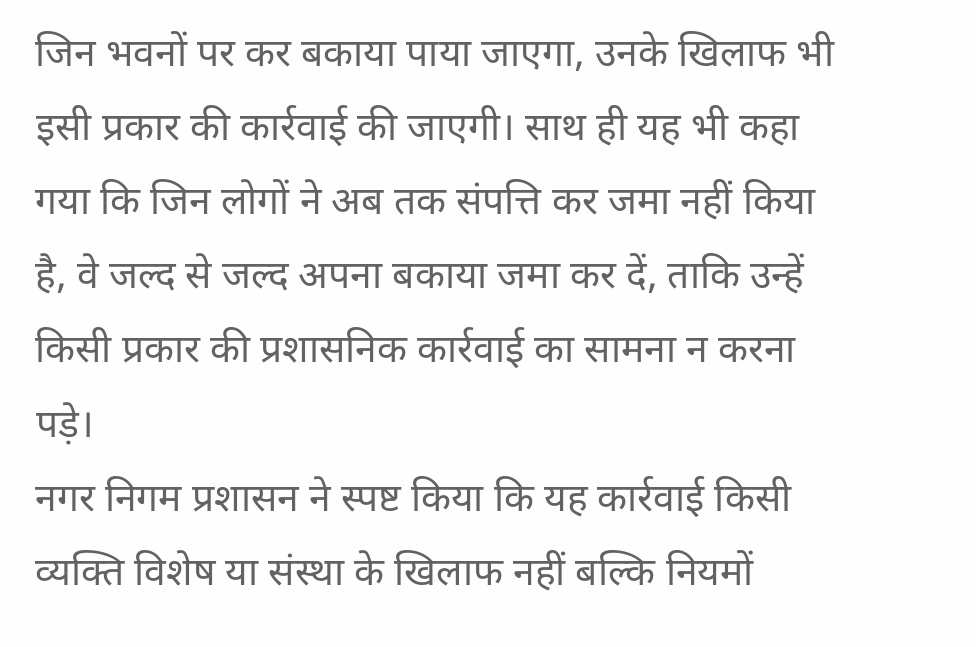जिन भवनों पर कर बकाया पाया जाएगा, उनके खिलाफ भी इसी प्रकार की कार्रवाई की जाएगी। साथ ही यह भी कहा गया कि जिन लोगों ने अब तक संपत्ति कर जमा नहीं किया है, वे जल्द से जल्द अपना बकाया जमा कर दें, ताकि उन्हें किसी प्रकार की प्रशासनिक कार्रवाई का सामना न करना पड़े।
नगर निगम प्रशासन ने स्पष्ट किया कि यह कार्रवाई किसी व्यक्ति विशेष या संस्था के खिलाफ नहीं बल्कि नियमों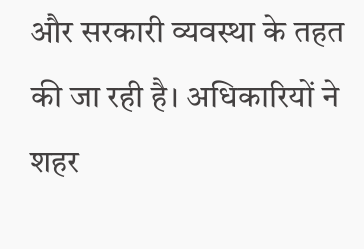और सरकारी व्यवस्था के तहत की जा रही है। अधिकारियों ने शहर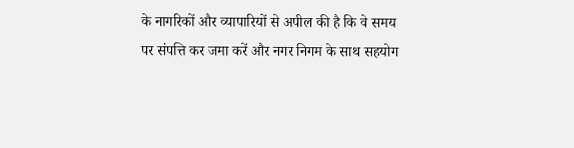के नागरिकों और व्यापारियों से अपील की है कि वे समय पर संपत्ति कर जमा करें और नगर निगम के साथ सहयोग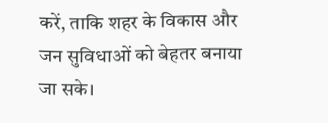करें, ताकि शहर के विकास और जन सुविधाओं को बेहतर बनाया जा सके।